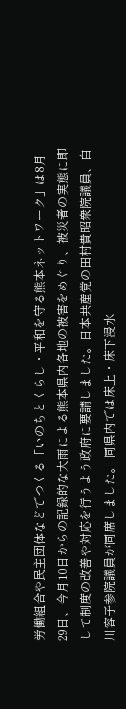労働組合や民主団体などでつくる「いのちとくらし・平和を守る熊本ネットワーク」は8月29日、今月10日からの記録的な大雨による熊本県内各地の被害をめぐり、被災者の実態に即して制度の改善や対応を行うよう政府に要請しました。日本共産党の田村貴昭衆院議員、白川容子参院議員が同席しました。 同県内では床上・床下浸水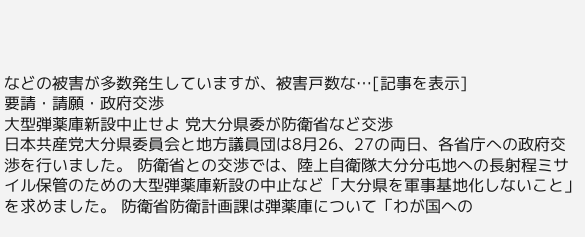などの被害が多数発生していますが、被害戸数な…[記事を表示]
要請・請願・政府交渉
大型弾薬庫新設中止せよ 党大分県委が防衛省など交渉
日本共産党大分県委員会と地方議員団は8月26、27の両日、各省庁への政府交渉を行いました。 防衛省との交渉では、陸上自衛隊大分分屯地への長射程ミサイル保管のための大型弾薬庫新設の中止など「大分県を軍事基地化しないこと」を求めました。 防衛省防衛計画課は弾薬庫について「わが国への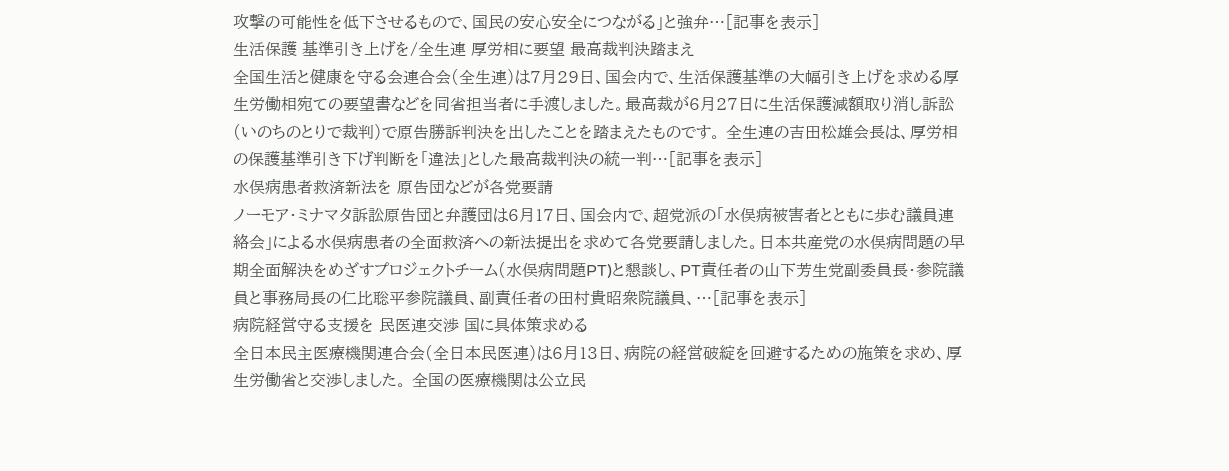攻撃の可能性を低下させるもので、国民の安心安全につながる」と強弁…[記事を表示]
生活保護 基準引き上げを/全生連 厚労相に要望 最高裁判決踏まえ
全国生活と健康を守る会連合会(全生連)は7月29日、国会内で、生活保護基準の大幅引き上げを求める厚生労働相宛ての要望書などを同省担当者に手渡しました。最高裁が6月27日に生活保護減額取り消し訴訟(いのちのとりで裁判)で原告勝訴判決を出したことを踏まえたものです。 全生連の吉田松雄会長は、厚労相の保護基準引き下げ判断を「違法」とした最高裁判決の統一判…[記事を表示]
水俣病患者救済新法を 原告団などが各党要請
ノーモア・ミナマタ訴訟原告団と弁護団は6月17日、国会内で、超党派の「水俣病被害者とともに歩む議員連絡会」による水俣病患者の全面救済への新法提出を求めて各党要請しました。日本共産党の水俣病問題の早期全面解決をめざすプロジェクトチーム(水俣病問題PT)と懇談し、PT責任者の山下芳生党副委員長・参院議員と事務局長の仁比聡平参院議員、副責任者の田村貴昭衆院議員、…[記事を表示]
病院経営守る支援を 民医連交渉 国に具体策求める
全日本民主医療機関連合会(全日本民医連)は6月13日、病院の経営破綻を回避するための施策を求め、厚生労働省と交渉しました。 全国の医療機関は公立民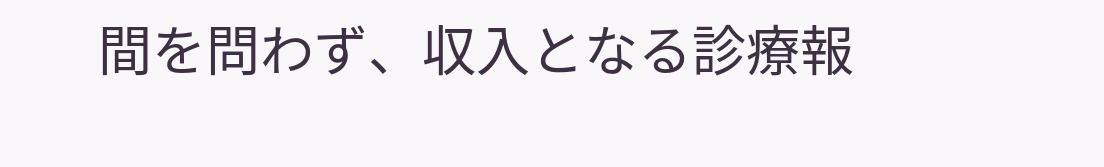間を問わず、収入となる診療報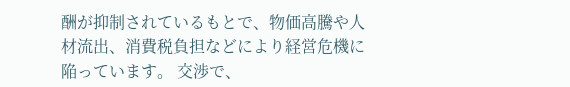酬が抑制されているもとで、物価高騰や人材流出、消費税負担などにより経営危機に陥っています。 交渉で、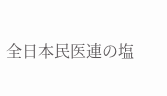全日本民医連の塩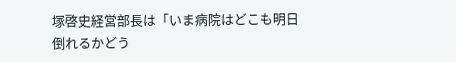塚啓史経営部長は「いま病院はどこも明日倒れるかどう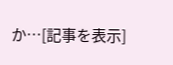か…[記事を表示]